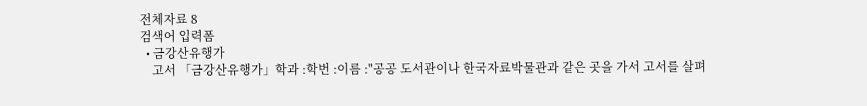전체자료 8
검색어 입력폼
  • 금강산유행가
    고서 「금강산유행가」학과 :학번 :이름 :"공공 도서관이나 한국자료박물관과 같은 곳을 가서 고서를 살펴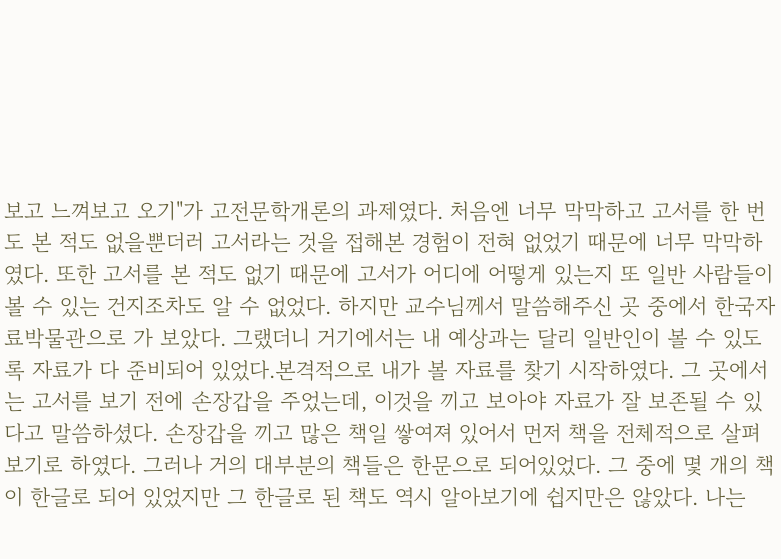보고 느껴보고 오기"가 고전문학개론의 과제였다. 처음엔 너무 막막하고 고서를 한 번도 본 적도 없을뿐더러 고서라는 것을 접해본 경험이 전혀 없었기 때문에 너무 막막하였다. 또한 고서를 본 적도 없기 때문에 고서가 어디에 어떻게 있는지 또 일반 사람들이 볼 수 있는 건지조차도 알 수 없었다. 하지만 교수님께서 말씀해주신 곳 중에서 한국자료박물관으로 가 보았다. 그랬더니 거기에서는 내 예상과는 달리 일반인이 볼 수 있도록 자료가 다 준비되어 있었다.본격적으로 내가 볼 자료를 찾기 시작하였다. 그 곳에서는 고서를 보기 전에 손장갑을 주었는데, 이것을 끼고 보아야 자료가 잘 보존될 수 있다고 말씀하셨다. 손장갑을 끼고 많은 책일 쌓여져 있어서 먼저 책을 전체적으로 살펴보기로 하였다. 그러나 거의 대부분의 책들은 한문으로 되어있었다. 그 중에 몇 개의 책이 한글로 되어 있었지만 그 한글로 된 책도 역시 알아보기에 쉽지만은 않았다. 나는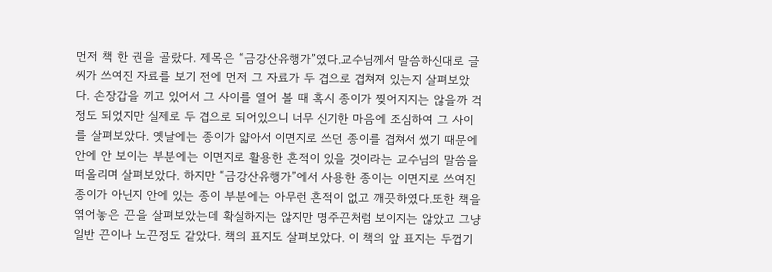먼저 책 한 권을 골랐다. 제목은 “금강산유행가”였다.교수님께서 말씀하신대로 글씨가 쓰여진 자료를 보기 전에 먼저 그 자료가 두 겹으로 겹쳐져 있는지 살펴보았다. 손장갑을 끼고 있어서 그 사이를 열어 볼 때 혹시 종이가 찢어지지는 않을까 걱정도 되었지만 실제로 두 겹으로 되어있으니 너무 신기한 마음에 조심하여 그 사이를 살펴보았다. 옛날에는 종이가 얇아서 이면지로 쓰던 종이를 겹쳐서 썼기 때문에 안에 안 보이는 부분에는 이면지로 활용한 흔적이 있을 것이라는 교수님의 말씀을 떠올리며 살펴보았다. 하지만 “금강산유행가”에서 사용한 종이는 이면지로 쓰여진 종이가 아닌지 안에 있는 종이 부분에는 아무런 흔적이 없고 깨끗하였다.또한 책을 엮어놓은 끈을 살펴보았는데 확실하지는 않지만 명주끈처럼 보이지는 않았고 그냥 일반 끈이나 노끈정도 같았다. 책의 표지도 살펴보았다. 이 책의 앞 표지는 두껍기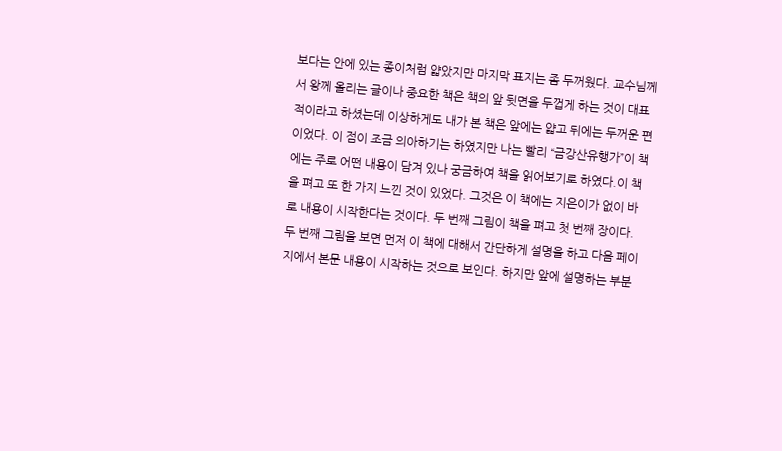보다는 안에 있는 종이처럼 얇았지만 마지막 표지는 좀 두꺼웠다. 교수님께서 왕께 올리는 글이나 중요한 책은 책의 앞 뒷면을 두껍게 하는 것이 대표적이라고 하셨는데 이상하게도 내가 본 책은 앞에는 얇고 뒤에는 두꺼운 편이었다. 이 점이 조금 의아하기는 하였지만 나는 빨리 “금강산유행가”이 책에는 주로 어떤 내용이 담겨 있나 궁금하여 책을 읽어보기로 하였다.이 책을 펴고 또 한 가지 느낀 것이 있었다. 그것은 이 책에는 지은이가 없이 바로 내용이 시작한다는 것이다. 두 번째 그림이 책을 펴고 첫 번째 장이다. 두 번째 그림을 보면 먼저 이 책에 대해서 간단하게 설명을 하고 다음 페이지에서 본문 내용이 시작하는 것으로 보인다. 하지만 앞에 설명하는 부분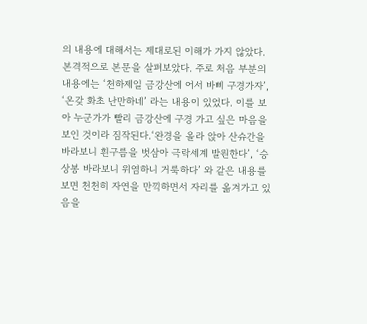의 내용에 대해서는 제대로된 이해가 가지 않았다.본격적으로 본문을 살펴보았다. 주로 처음 부분의 내용에는 ‘천하제일 금강산에 어서 바삐 구경가자’, ‘온갖 화초 난만하네’ 라는 내용이 있었다. 이를 보아 누군가가 빨리 금강산에 구경 가고 싶은 마음을 보인 것이라 짐작된다.‘완경을 올라 앉아 산슈간을 바라보니 흰구름을 벗삼아 극락세계 발원한다’, ‘승상봉 바라보니 위염하니 거룩하다’ 와 같은 내용를 보면 천천히 자연을 만끽하면서 자리를 옮겨가고 있음을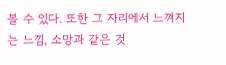볼 수 있다. 또한 그 자리에서 느껴지는 느낌, 소망과 같은 것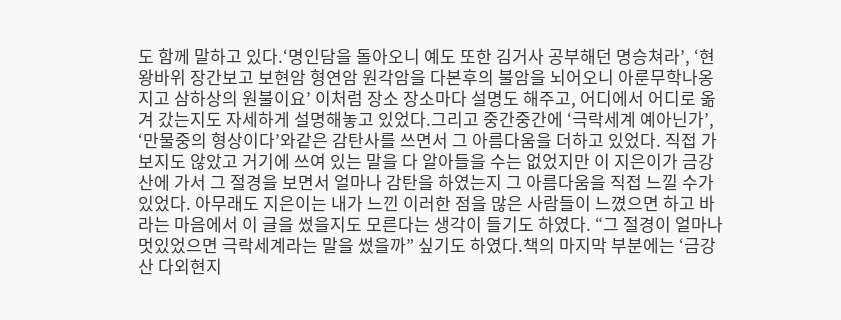도 함께 말하고 있다.‘명인담을 돌아오니 예도 또한 김거사 공부해던 명승쳐라’, ‘현왕바위 장간보고 보현암 형연암 원각암을 다본후의 불암을 뇌어오니 아룬무학나옹지고 삼하상의 원불이요’ 이처럼 장소 장소마다 설명도 해주고, 어디에서 어디로 옮겨 갔는지도 자세하게 설명해놓고 있었다.그리고 중간중간에 ‘극락세계 예아닌가’, ‘만물중의 형상이다’와같은 감탄사를 쓰면서 그 아름다움을 더하고 있었다. 직접 가보지도 않았고 거기에 쓰여 있는 말을 다 알아들을 수는 없었지만 이 지은이가 금강산에 가서 그 절경을 보면서 얼마나 감탄을 하였는지 그 아름다움을 직접 느낄 수가 있었다. 아무래도 지은이는 내가 느낀 이러한 점을 많은 사람들이 느꼈으면 하고 바라는 마음에서 이 글을 썼을지도 모른다는 생각이 들기도 하였다. “그 절경이 얼마나 멋있었으면 극락세계라는 말을 썼을까” 싶기도 하였다.책의 마지막 부분에는 ‘금강산 다외현지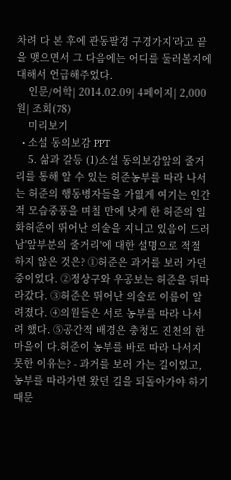차려 다 본 후에 관동팔경 구경가지’라고 끝을 맺으면서 그 다음에는 어디를 둘러볼지에 대해서 언급해주었다.
    인문/어학| 2014.02.09| 4페이지| 2,000원| 조회(78)
    미리보기
  • 소설 동의보감 PPT
    5. 삶과 갈등 (1)소설 동의보감앞의 줄거리를 통해 알 수 있는 허준농부를 따라 나서는 허준의 행동병자들을 가엾게 여기는 인간적 모습중풍을 며칠 만에 낫게 한 허준의 일화허준이 뛰어난 의술을 지니고 있음이 드러남'앞부분의 줄거리'에 대한 설명으로 적절하지 않은 것은? ①허준은 과거를 보러 가던 중이었다. ②정상구와 우공보는 허준을 뒤따라갔다. ③허준은 뛰어난 의술로 이름이 알려졌다. ④의원들은 서로 농부를 따라 나서려 했다. ⑤공간적 배경은 충청도 진천의 한 마을이 다.허준이 농부를 바로 따라 나서지 못한 이유는? - 과거를 보러 가는 길이었고, 농부를 따라가면 왔던 길을 되돌아가야 하기 때문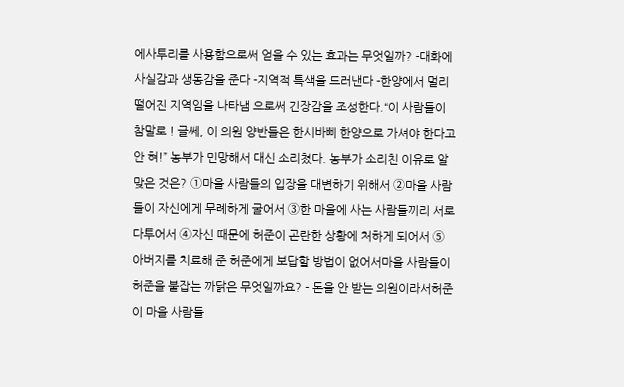에사투리를 사용함으로써 얻을 수 있는 효과는 무엇일까? -대화에 사실감과 생동감을 준다 -지역적 특색을 드러낸다 -한양에서 멀리 떨어진 지역임을 나타냄 으로써 긴장감을 조성한다.“이 사람들이 참말로 ! 글쎄, 이 의원 양반들은 한시바삐 한양으로 가셔야 한다고 안 혀!” 농부가 민망해서 대신 소리쳤다. 농부가 소리친 이유로 알맞은 것은? ①마을 사람들의 입장을 대변하기 위해서 ②마을 사람들이 자신에게 무례하게 굴어서 ③한 마을에 사는 사람들끼리 서로 다투어서 ④자신 때문에 허준이 곤란한 상황에 처하게 되어서 ⑤아버지를 치료해 준 허준에게 보답할 방법이 없어서마을 사람들이 허준을 붙잡는 까닭은 무엇일까요? - 돈을 안 받는 의원이라서허준이 마을 사람들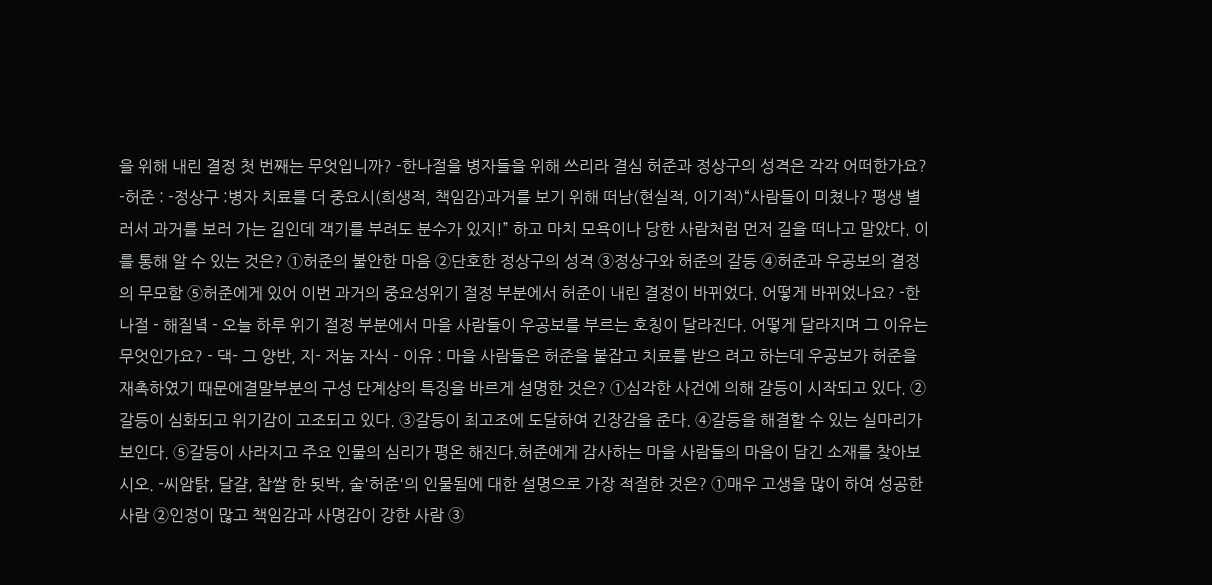을 위해 내린 결정 첫 번째는 무엇입니까? -한나절을 병자들을 위해 쓰리라 결심 허준과 정상구의 성격은 각각 어떠한가요? -허준 : -정상구 :병자 치료를 더 중요시(희생적, 책임감)과거를 보기 위해 떠남(현실적, 이기적)“사람들이 미쳤나? 평생 별러서 과거를 보러 가는 길인데 객기를 부려도 분수가 있지!” 하고 마치 모욕이나 당한 사람처럼 먼저 길을 떠나고 말았다. 이를 통해 알 수 있는 것은? ①허준의 불안한 마음 ②단호한 정상구의 성격 ③정상구와 허준의 갈등 ④허준과 우공보의 결정의 무모함 ⑤허준에게 있어 이번 과거의 중요성위기 절정 부분에서 허준이 내린 결정이 바뀌었다. 어떻게 바뀌었나요? -한나절 - 해질녘 - 오늘 하루 위기 절정 부분에서 마을 사람들이 우공보를 부르는 호칭이 달라진다. 어떻게 달라지며 그 이유는 무엇인가요? - 댁- 그 양반, 지- 저눔 자식 - 이유 : 마을 사람들은 허준을 붙잡고 치료를 받으 려고 하는데 우공보가 허준을 재촉하였기 때문에결말부분의 구성 단계상의 특징을 바르게 설명한 것은? ①심각한 사건에 의해 갈등이 시작되고 있다. ②갈등이 심화되고 위기감이 고조되고 있다. ③갈등이 최고조에 도달하여 긴장감을 준다. ④갈등을 해결할 수 있는 실마리가 보인다. ⑤갈등이 사라지고 주요 인물의 심리가 평온 해진다.허준에게 감사하는 마을 사람들의 마음이 담긴 소재를 찾아보시오. -씨암탉, 달걀, 찹쌀 한 됫박, 술'허준'의 인물됨에 대한 설명으로 가장 적절한 것은? ①매우 고생을 많이 하여 성공한 사람 ②인정이 많고 책임감과 사명감이 강한 사람 ③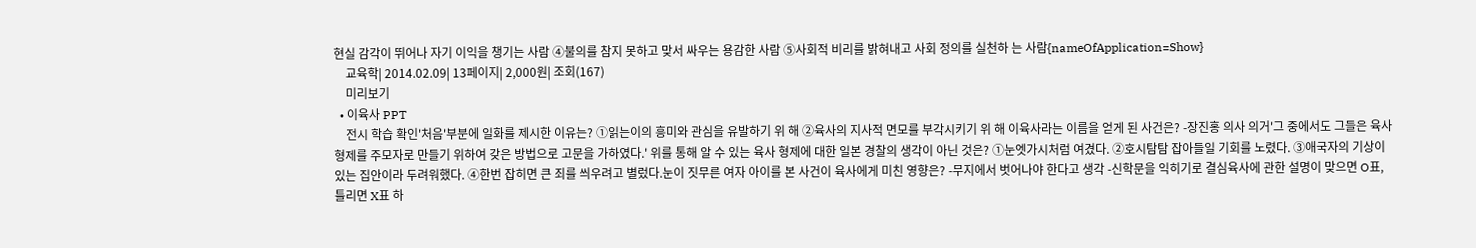현실 감각이 뛰어나 자기 이익을 챙기는 사람 ④불의를 참지 못하고 맞서 싸우는 용감한 사람 ⑤사회적 비리를 밝혀내고 사회 정의를 실천하 는 사람{nameOfApplication=Show}
    교육학| 2014.02.09| 13페이지| 2,000원| 조회(167)
    미리보기
  • 이육사 PPT
    전시 학습 확인'처음'부분에 일화를 제시한 이유는? ①읽는이의 흥미와 관심을 유발하기 위 해 ②육사의 지사적 면모를 부각시키기 위 해 이육사라는 이름을 얻게 된 사건은? -장진홍 의사 의거'그 중에서도 그들은 육사 형제를 주모자로 만들기 위하여 갖은 방법으로 고문을 가하였다.' 위를 통해 알 수 있는 육사 형제에 대한 일본 경찰의 생각이 아닌 것은? ①눈엣가시처럼 여겼다. ②호시탐탐 잡아들일 기회를 노렸다. ③애국자의 기상이 있는 집안이라 두려워했다. ④한번 잡히면 큰 죄를 씌우려고 별렀다.눈이 짓무른 여자 아이를 본 사건이 육사에게 미친 영향은? -무지에서 벗어나야 한다고 생각 -신학문을 익히기로 결심육사에 관한 설명이 맞으면 O표, 틀리면 X표 하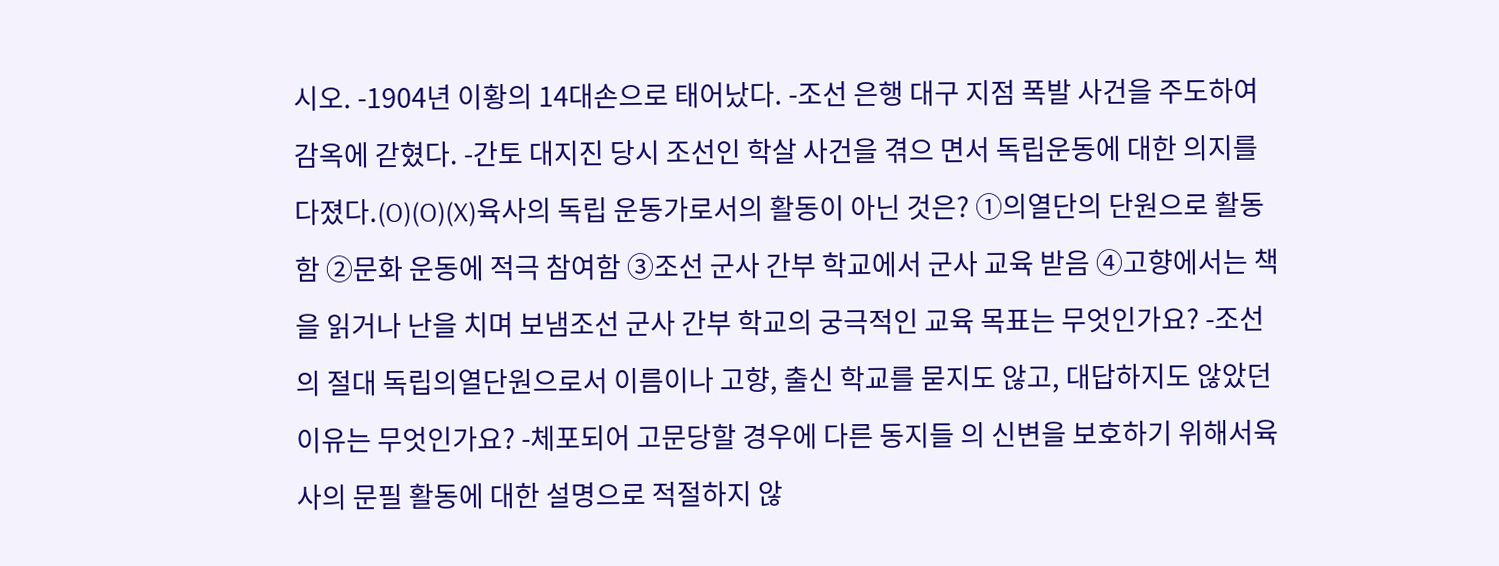시오. -1904년 이황의 14대손으로 태어났다. -조선 은행 대구 지점 폭발 사건을 주도하여 감옥에 갇혔다. -간토 대지진 당시 조선인 학살 사건을 겪으 면서 독립운동에 대한 의지를 다졌다.(O)(O)(X)육사의 독립 운동가로서의 활동이 아닌 것은? ①의열단의 단원으로 활동함 ②문화 운동에 적극 참여함 ③조선 군사 간부 학교에서 군사 교육 받음 ④고향에서는 책을 읽거나 난을 치며 보냄조선 군사 간부 학교의 궁극적인 교육 목표는 무엇인가요? -조선의 절대 독립의열단원으로서 이름이나 고향, 출신 학교를 묻지도 않고, 대답하지도 않았던 이유는 무엇인가요? -체포되어 고문당할 경우에 다른 동지들 의 신변을 보호하기 위해서육사의 문필 활동에 대한 설명으로 적절하지 않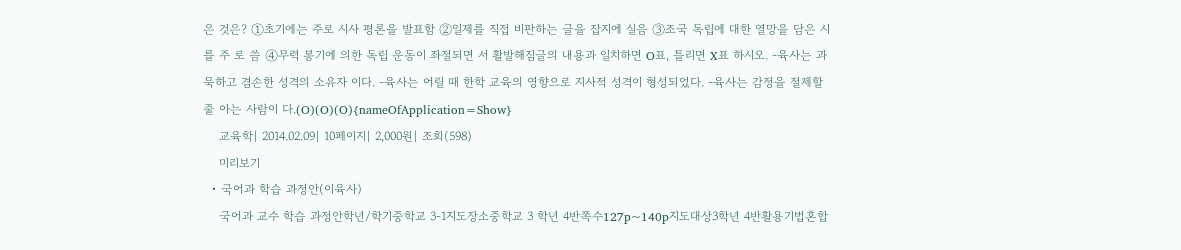은 것은? ①초기에는 주로 시사 평론을 발표함 ②일제를 직접 비판하는 글을 잡지에 실음 ③조국 독립에 대한 열망을 담은 시를 주 로 씀 ④무력 봉기에 의한 독립 운동이 좌절되면 서 활발해짐글의 내용과 일치하면 O표, 틀리면 X표 하시오. -육사는 과묵하고 겸손한 성격의 소유자 이다. -육사는 어릴 때 한학 교육의 영향으로 지사적 성격이 형성되었다. -육사는 감정을 절제할 줄 아는 사람이 다.(O)(O)(O){nameOfApplication=Show}
    교육학| 2014.02.09| 10페이지| 2,000원| 조회(598)
    미리보기
  • 국어과 학습 과정안(이육사)
    국어과 교수 학습 과정안학년/학기중학교 3-1지도장소중학교 3 학년 4반쪽수127p~140p지도대상3학년 4반활용기법혼합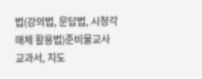법(강의법, 문답법, 시청각 매체 활용법)준비물교사교과서, 지도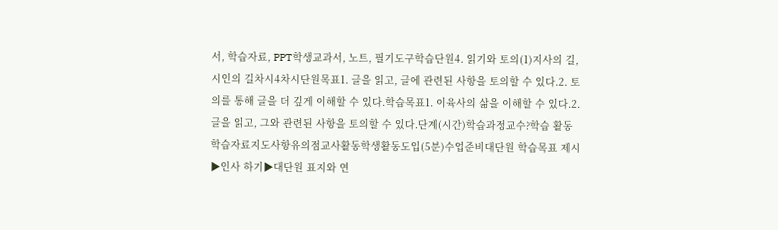서, 학습자료, PPT학생교과서, 노트, 필기도구학습단원4. 읽기와 토의(1)지사의 길, 시인의 길차시4차시단원목표1. 글을 읽고, 글에 관련된 사항을 토의할 수 있다.2. 토의를 통해 글을 더 깊게 이해할 수 있다.학습목표1. 이육사의 삶을 이해할 수 있다.2. 글을 읽고, 그와 관련된 사항을 토의할 수 있다.단계(시간)학습과정교수?학습 활동학습자료지도사항유의점교사활동학생활동도입(5분)수업준비대단원 학습목표 제시▶인사 하기▶대단원 표지와 연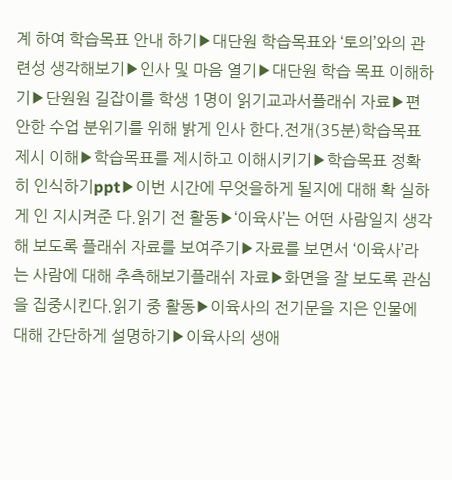계 하여 학습목표 안내 하기▶대단원 학습목표와 ‘토의’와의 관련성 생각해보기▶인사 및 마음 열기▶대단원 학습 목표 이해하기▶단원원 길잡이를 학생 1명이 읽기교과서플래쉬 자료▶편안한 수업 분위기를 위해 밝게 인사 한다.전개(35분)학습목표 제시 이해▶학습목표를 제시하고 이해시키기▶학습목표 정확히 인식하기ppt▶이번 시간에 무엇을하게 될지에 대해 확 실하게 인 지시켜준 다.읽기 전 활동▶‘이육사’는 어떤 사람일지 생각해 보도록 플래쉬 자료를 보여주기▶자료를 보면서 ‘이육사’라는 사람에 대해 추측해보기플래쉬 자료▶화면을 잘 보도록 관심을 집중시킨다.읽기 중 활동▶이육사의 전기문을 지은 인물에 대해 간단하게 설명하기▶이육사의 생애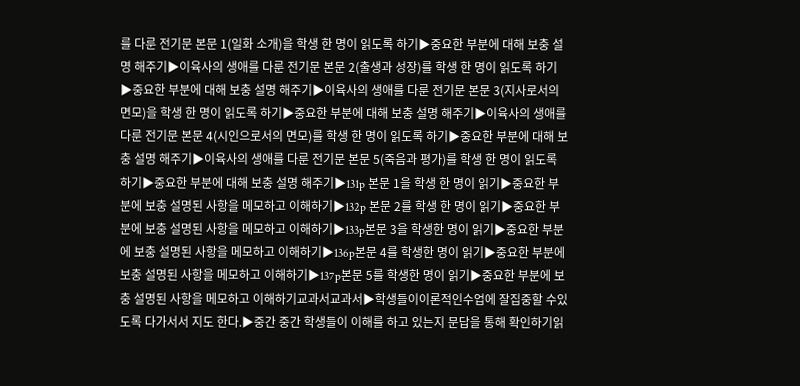를 다룬 전기문 본문 1(일화 소개)을 학생 한 명이 읽도록 하기▶중요한 부분에 대해 보충 설명 해주기▶이육사의 생애를 다룬 전기문 본문 2(출생과 성장)를 학생 한 명이 읽도록 하기▶중요한 부분에 대해 보충 설명 해주기▶이육사의 생애를 다룬 전기문 본문 3(지사로서의 면모)을 학생 한 명이 읽도록 하기▶중요한 부분에 대해 보충 설명 해주기▶이육사의 생애를 다룬 전기문 본문 4(시인으로서의 면모)를 학생 한 명이 읽도록 하기▶중요한 부분에 대해 보충 설명 해주기▶이육사의 생애를 다룬 전기문 본문 5(죽음과 평가)를 학생 한 명이 읽도록 하기▶중요한 부분에 대해 보충 설명 해주기▶131p 본문 1을 학생 한 명이 읽기▶중요한 부분에 보충 설명된 사항을 메모하고 이해하기▶132p 본문 2를 학생 한 명이 읽기▶중요한 부분에 보충 설명된 사항을 메모하고 이해하기▶133p본문 3을 학생한 명이 읽기▶중요한 부분에 보충 설명된 사항을 메모하고 이해하기▶136p본문 4를 학생한 명이 읽기▶중요한 부분에 보충 설명된 사항을 메모하고 이해하기▶137p본문 5를 학생한 명이 읽기▶중요한 부분에 보충 설명된 사항을 메모하고 이해하기교과서교과서▶학생들이이론적인수업에 잘집중할 수있도록 다가서서 지도 한다.▶중간 중간 학생들이 이해를 하고 있는지 문답을 통해 확인하기읽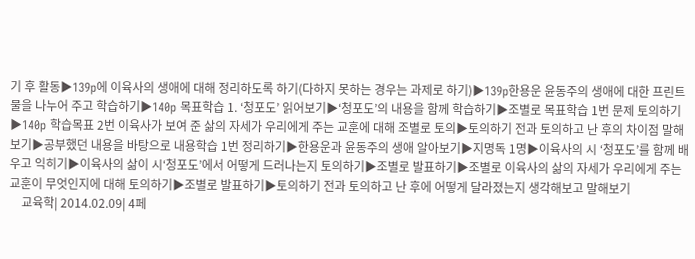기 후 활동▶139p에 이육사의 생애에 대해 정리하도록 하기(다하지 못하는 경우는 과제로 하기)▶139p한용운 윤동주의 생애에 대한 프린트물을 나누어 주고 학습하기▶140p 목표학습 1. ‘청포도’ 읽어보기▶‘청포도’의 내용을 함께 학습하기▶조별로 목표학습 1번 문제 토의하기▶140p 학습목표 2번 이육사가 보여 준 삶의 자세가 우리에게 주는 교훈에 대해 조별로 토의▶토의하기 전과 토의하고 난 후의 차이점 말해보기▶공부했던 내용을 바탕으로 내용학습 1번 정리하기▶한용운과 윤동주의 생애 알아보기▶지명독 1명▶이육사의 시 ‘청포도’를 함께 배우고 익히기▶이육사의 삶이 시‘청포도’에서 어떻게 드러나는지 토의하기▶조별로 발표하기▶조별로 이육사의 삶의 자세가 우리에게 주는 교훈이 무엇인지에 대해 토의하기▶조별로 발표하기▶토의하기 전과 토의하고 난 후에 어떻게 달라졌는지 생각해보고 말해보기
    교육학| 2014.02.09| 4페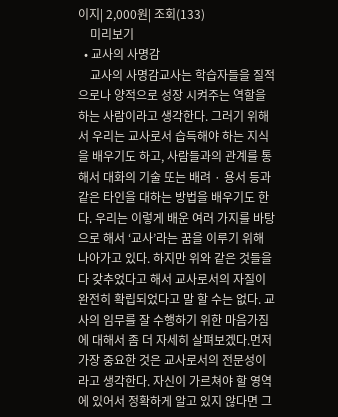이지| 2,000원| 조회(133)
    미리보기
  • 교사의 사명감
    교사의 사명감교사는 학습자들을 질적으로나 양적으로 성장 시켜주는 역할을 하는 사람이라고 생각한다. 그러기 위해서 우리는 교사로서 습득해야 하는 지식을 배우기도 하고, 사람들과의 관계를 통해서 대화의 기술 또는 배려 · 용서 등과 같은 타인을 대하는 방법을 배우기도 한다. 우리는 이렇게 배운 여러 가지를 바탕으로 해서 ‘교사’라는 꿈을 이루기 위해 나아가고 있다. 하지만 위와 같은 것들을 다 갖추었다고 해서 교사로서의 자질이 완전히 확립되었다고 말 할 수는 없다. 교사의 임무를 잘 수행하기 위한 마음가짐에 대해서 좀 더 자세히 살펴보겠다.먼저 가장 중요한 것은 교사로서의 전문성이라고 생각한다. 자신이 가르쳐야 할 영역에 있어서 정확하게 알고 있지 않다면 그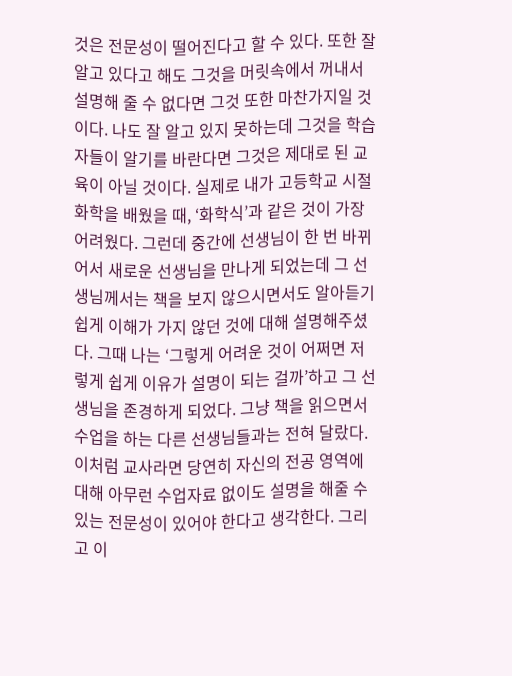것은 전문성이 떨어진다고 할 수 있다. 또한 잘 알고 있다고 해도 그것을 머릿속에서 꺼내서 설명해 줄 수 없다면 그것 또한 마찬가지일 것이다. 나도 잘 알고 있지 못하는데 그것을 학습자들이 알기를 바란다면 그것은 제대로 된 교육이 아닐 것이다. 실제로 내가 고등학교 시절 화학을 배웠을 때, ‘화학식’과 같은 것이 가장 어려웠다. 그런데 중간에 선생님이 한 번 바뀌어서 새로운 선생님을 만나게 되었는데 그 선생님께서는 책을 보지 않으시면서도 알아듣기 쉽게 이해가 가지 않던 것에 대해 설명해주셨다. 그때 나는 ‘그렇게 어려운 것이 어쩌면 저렇게 쉽게 이유가 설명이 되는 걸까’하고 그 선생님을 존경하게 되었다. 그냥 책을 읽으면서 수업을 하는 다른 선생님들과는 전혀 달랐다. 이처럼 교사라면 당연히 자신의 전공 영역에 대해 아무런 수업자료 없이도 설명을 해줄 수 있는 전문성이 있어야 한다고 생각한다. 그리고 이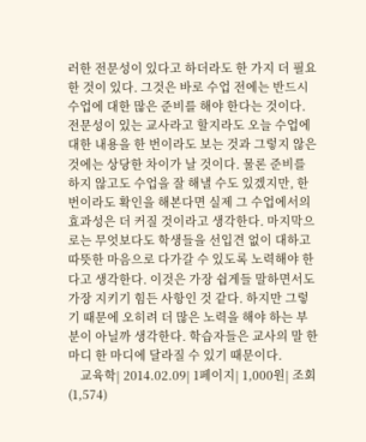러한 전문성이 있다고 하더라도 한 가지 더 필요한 것이 있다. 그것은 바로 수업 전에는 반드시 수업에 대한 많은 준비를 해야 한다는 것이다. 전문성이 있는 교사라고 할지라도 오늘 수업에 대한 내용을 한 번이라도 보는 것과 그렇지 않은 것에는 상당한 차이가 날 것이다. 물론 준비를 하지 않고도 수업을 잘 해낼 수도 있겠지만, 한 번이라도 확인을 해본다면 실제 그 수업에서의 효과성은 더 커질 것이라고 생각한다. 마지막으로는 무엇보다도 학생들을 선입견 없이 대하고 따뜻한 마음으로 다가갈 수 있도록 노력해야 한다고 생각한다. 이것은 가장 쉽게들 말하면서도 가장 지키기 힘든 사항인 것 같다. 하지만 그렇기 때문에 오히려 더 많은 노력을 해야 하는 부분이 아닐까 생각한다. 학습자들은 교사의 말 한마디 한 마디에 달라질 수 있기 때문이다.
    교육학| 2014.02.09| 1페이지| 1,000원| 조회(1,574)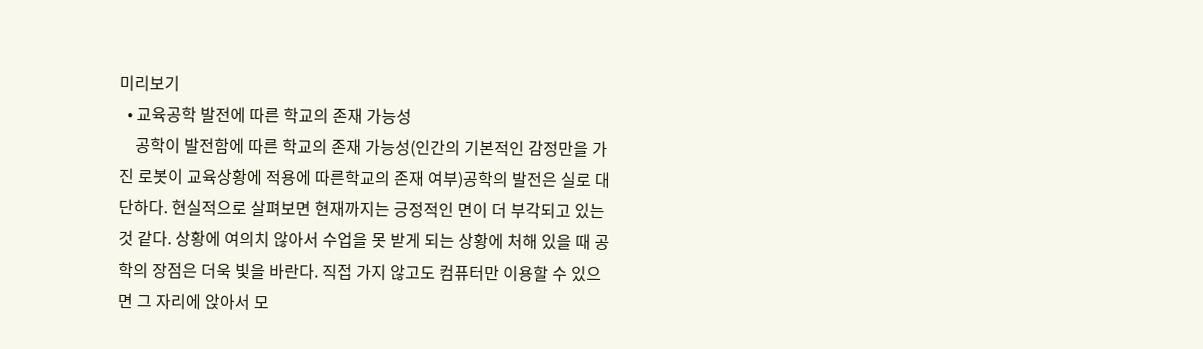미리보기
  • 교육공학 발전에 따른 학교의 존재 가능성
    공학이 발전함에 따른 학교의 존재 가능성(인간의 기본적인 감정만을 가진 로봇이 교육상황에 적용에 따른학교의 존재 여부)공학의 발전은 실로 대단하다. 현실적으로 살펴보면 현재까지는 긍정적인 면이 더 부각되고 있는 것 같다. 상황에 여의치 않아서 수업을 못 받게 되는 상황에 처해 있을 때 공학의 장점은 더욱 빛을 바란다. 직접 가지 않고도 컴퓨터만 이용할 수 있으면 그 자리에 앉아서 모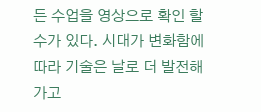든 수업을 영상으로 확인 할 수가 있다. 시대가 변화함에 따라 기술은 날로 더 발전해가고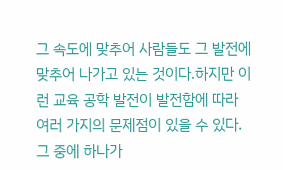그 속도에 맞추어 사람들도 그 발전에 맞추어 나가고 있는 것이다.하지만 이런 교육 공학 발전이 발전함에 따라 여러 가지의 문제점이 있을 수 있다. 그 중에 하나가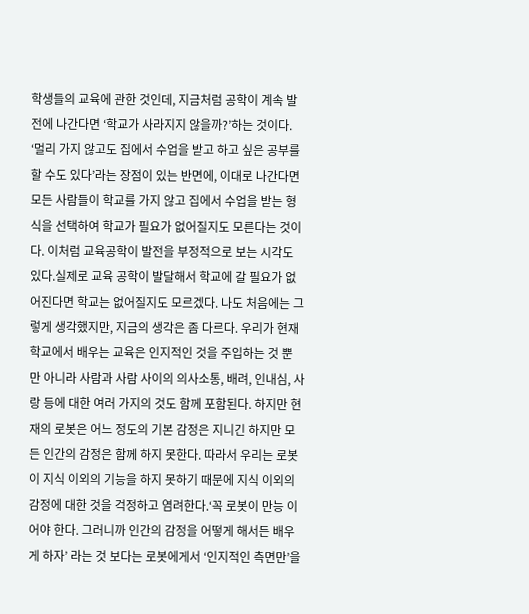학생들의 교육에 관한 것인데, 지금처럼 공학이 계속 발전에 나간다면 ‘학교가 사라지지 않을까?’하는 것이다. ‘멀리 가지 않고도 집에서 수업을 받고 하고 싶은 공부를 할 수도 있다’라는 장점이 있는 반면에, 이대로 나간다면 모든 사람들이 학교를 가지 않고 집에서 수업을 받는 형식을 선택하여 학교가 필요가 없어질지도 모른다는 것이다. 이처럼 교육공학이 발전을 부정적으로 보는 시각도 있다.실제로 교육 공학이 발달해서 학교에 갈 필요가 없어진다면 학교는 없어질지도 모르겠다. 나도 처음에는 그렇게 생각했지만, 지금의 생각은 좀 다르다. 우리가 현재 학교에서 배우는 교육은 인지적인 것을 주입하는 것 뿐 만 아니라 사람과 사람 사이의 의사소통, 배려, 인내심, 사랑 등에 대한 여러 가지의 것도 함께 포함된다. 하지만 현재의 로봇은 어느 정도의 기본 감정은 지니긴 하지만 모든 인간의 감정은 함께 하지 못한다. 따라서 우리는 로봇이 지식 이외의 기능을 하지 못하기 때문에 지식 이외의 감정에 대한 것을 걱정하고 염려한다.‘꼭 로봇이 만능 이어야 한다. 그러니까 인간의 감정을 어떻게 해서든 배우게 하자’ 라는 것 보다는 로봇에게서 ‘인지적인 측면만’을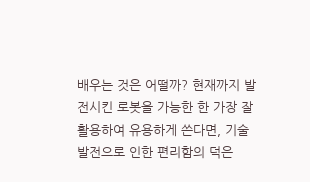배우는 것은 어떨까? 현재까지 발전시킨 로봇을 가능한 한 가장 잘 활용하여 유용하게 쓴다면, 기술 발전으로 인한 편리함의 덕은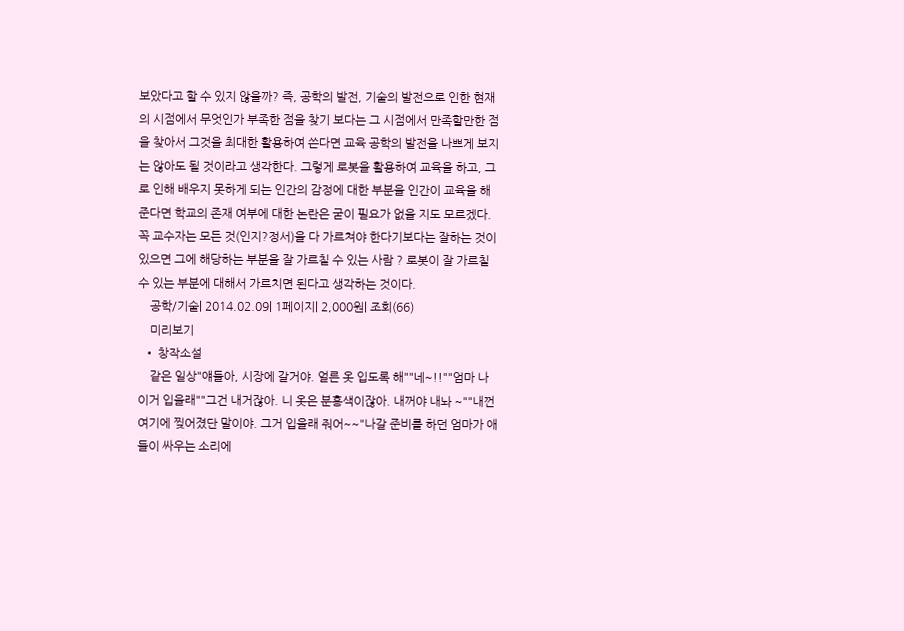보았다고 할 수 있지 않을까? 즉, 공학의 발전, 기술의 발전으로 인한 현재의 시점에서 무엇인가 부족한 점을 찾기 보다는 그 시점에서 만족할만한 점을 찾아서 그것을 최대한 활용하여 쓴다면 교육 공학의 발전을 나쁘게 보지는 않아도 될 것이라고 생각한다. 그렇게 로봇을 활용하여 교육을 하고, 그로 인해 배우지 못하게 되는 인간의 감정에 대한 부분을 인간이 교육을 해준다면 학교의 존재 여부에 대한 논란은 굳이 필요가 없을 지도 모르겠다. 꼭 교수자는 모든 것(인지?정서)을 다 가르쳐야 한다기보다는 잘하는 것이 있으면 그에 해당하는 부분을 잘 가르칠 수 있는 사람 ? 로봇이 잘 가르칠 수 있는 부분에 대해서 가르치면 된다고 생각하는 것이다.
    공학/기술| 2014.02.09| 1페이지| 2,000원| 조회(66)
    미리보기
  • 창작소설
    같은 일상"얘들아, 시장에 갈거야. 얼른 옷 입도록 해""네~!!""엄마 나 이거 입을래""그건 내거잖아. 니 옷은 분홍색이잖아. 내꺼야 내놔 ~""내껀 여기에 찢어졌단 말이야. 그거 입을래 줘어~~"나갈 준비를 하던 엄마가 애들이 싸우는 소리에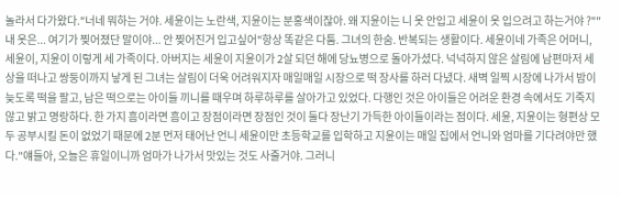놀라서 다가왔다."너네 뭐하는 거야. 세윤이는 노란색, 지윤이는 분홍색이잖아. 왜 지윤이는 니 옷 안입고 세윤이 옷 입으려고 하는거야 ?""내 옷은... 여기가 찢어졌단 말이야... 안 찢어진거 입고싶어"항상 똑같은 다툼. 그녀의 한숨. 반복되는 생활이다. 세윤이네 가족은 어머니, 세윤이, 지윤이 이렇게 세 가족이다. 아버지는 세윤이 지윤이가 2살 되던 해에 당뇨병으로 돌아가셨다. 넉넉하지 않은 살림에 남편마저 세상을 떠나고 쌍둥이까지 낳게 된 그녀는 살림이 더욱 어려워지자 매일매일 시장으로 떡 장사를 하러 다녔다. 새벽 일찍 시장에 나가서 밤이 늦도록 떡을 팔고, 남은 떡으로는 아이들 끼니를 때우며 하루하루를 살아가고 있었다. 다행인 것은 아이들은 어려운 환경 속에서도 기죽지 않고 밝고 명랑하다. 한 가지 흠이라면 흠이고 장점이라면 장점인 것이 둘다 장난기 가득한 아이들이라는 점이다. 세윤, 지윤이는 형편상 모두 공부시킬 돈이 없었기 때문에 2분 먼저 태어난 언니 세윤이만 초등학교를 입학하고 지윤이는 매일 집에서 언니와 엄마를 기다려야만 했다."얘들아, 오늘은 휴일이니까 엄마가 나가서 맛있는 것도 사줄거야. 그러니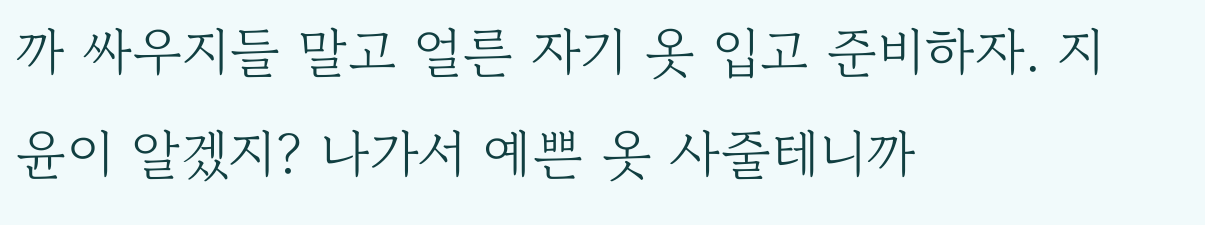까 싸우지들 말고 얼른 자기 옷 입고 준비하자. 지윤이 알겠지? 나가서 예쁜 옷 사줄테니까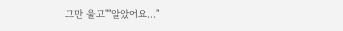그만 울고""알았어요..."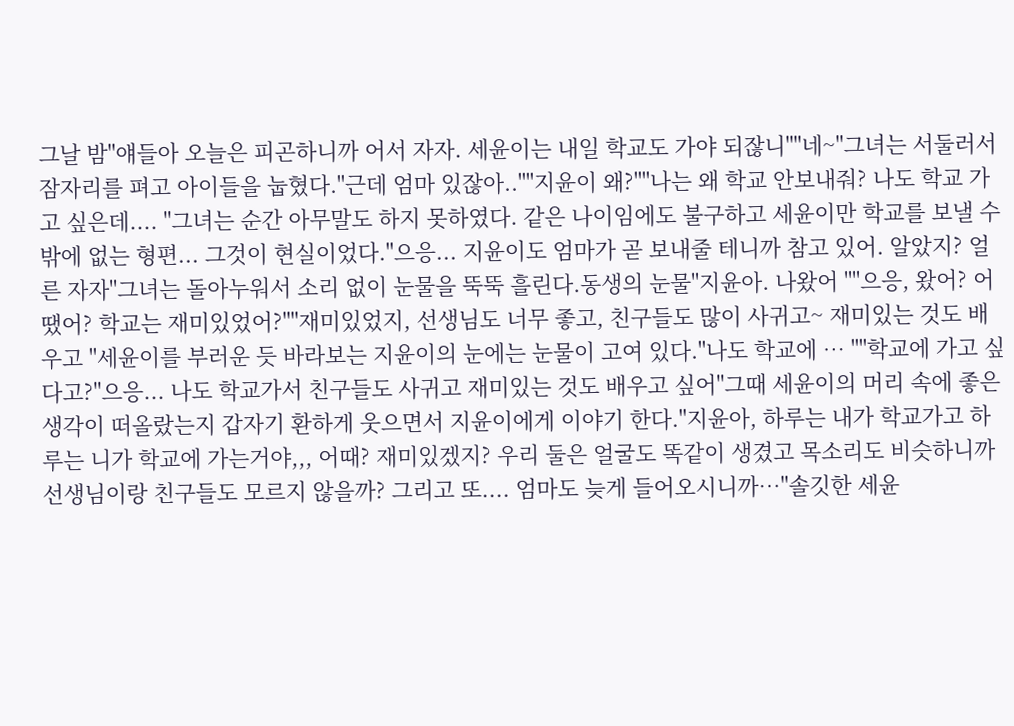그날 밤"얘들아 오늘은 피곤하니까 어서 자자. 세윤이는 내일 학교도 가야 되잖니""네~"그녀는 서둘러서 잠자리를 펴고 아이들을 눕혔다."근데 엄마 있잖아..""지윤이 왜?""나는 왜 학교 안보내줘? 나도 학교 가고 싶은데.... "그녀는 순간 아무말도 하지 못하였다. 같은 나이임에도 불구하고 세윤이만 학교를 보낼 수 밖에 없는 형편... 그것이 현실이었다."으응... 지윤이도 엄마가 곧 보내줄 테니까 참고 있어. 알았지? 얼른 자자"그녀는 돌아누워서 소리 없이 눈물을 뚝뚝 흘린다.동생의 눈물"지윤아. 나왔어 ""으응, 왔어? 어땠어? 학교는 재미있었어?""재미있었지, 선생님도 너무 좋고, 친구들도 많이 사귀고~ 재미있는 것도 배우고 "세윤이를 부러운 듯 바라보는 지윤이의 눈에는 눈물이 고여 있다."나도 학교에 … ""학교에 가고 싶다고?"으응... 나도 학교가서 친구들도 사귀고 재미있는 것도 배우고 싶어"그때 세윤이의 머리 속에 좋은 생각이 떠올랐는지 갑자기 환하게 웃으면서 지윤이에게 이야기 한다."지윤아, 하루는 내가 학교가고 하루는 니가 학교에 가는거야,,, 어때? 재미있겠지? 우리 둘은 얼굴도 똑같이 생겼고 목소리도 비슷하니까 선생님이랑 친구들도 모르지 않을까? 그리고 또.... 엄마도 늦게 들어오시니까…"솔깃한 세윤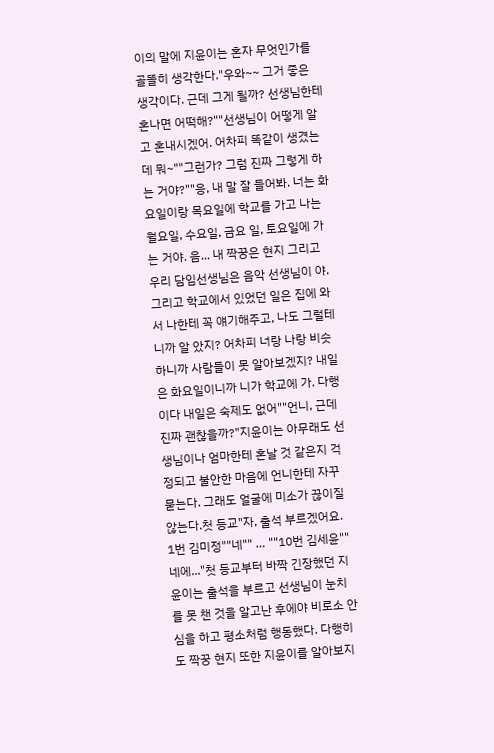이의 말에 지윤이는 혼자 무엇인가를 골똘히 생각한다."우와~~ 그거 좋은 생각이다. 근데 그게 될까? 선생님한테 혼나면 어떡해?""선생님이 어떻게 알고 혼내시겠어. 어차피 똑같이 생겼는데 뭐~""그런가? 그럼 진짜 그렇게 하는 거야?""응, 내 말 잘 들어봐. 너는 화요일이랑 목요일에 학교를 가고 나는 월요일, 수요일, 금요 일, 토요일에 가는 거야. 음... 내 짝꿍은 현지 그리고 우리 담임선생님은 음악 선생님이 야. 그리고 학교에서 있었던 일은 집에 와서 나한테 꼭 얘기해주고, 나도 그럴테니까 알 았지? 어차피 너랑 나랑 비슷하니까 사람들이 못 알아보겠지? 내일은 화요일이니까 니가 학교에 가. 다행이다 내일은 숙제도 없어""언니, 근데 진짜 괜찮을까?"지윤이는 아무래도 선생님이나 엄마한테 혼날 것 같은지 걱정되고 불안한 마음에 언니한테 자꾸 묻는다. 그래도 얼굴에 미소가 끊이질 않는다.첫 등교"자, 출석 부르겠어요. 1번 김미정""네"" … ""10번 김세윤""네에..."첫 등교부터 바짝 긴장했던 지윤이는 출석을 부르고 선생님이 눈치를 못 챈 것을 알고난 후에야 비로소 안심을 하고 평소처럼 행동했다. 다행히도 짝꿍 현지 또한 지윤이를 알아보지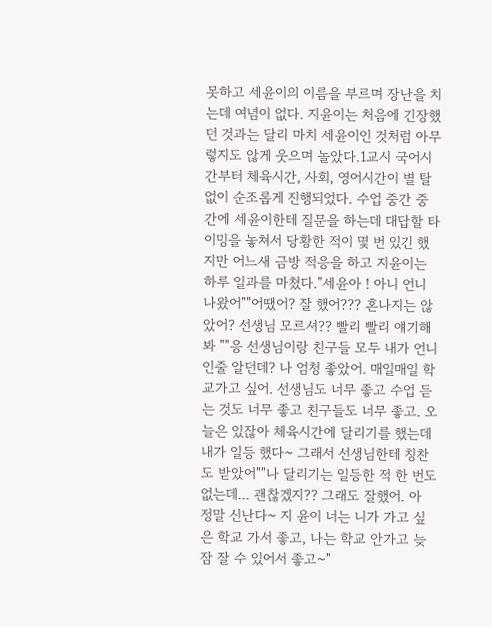못하고 세윤이의 이름을 부르며 장난을 치는데 여념이 없다. 지윤이는 처음에 긴장했던 것과는 달리 마치 세윤이인 것처럼 아무렇지도 않게 웃으며 놀았다.1교시 국어시간부터 체육시간, 사회, 영어시간이 별 탈 없이 순조롭게 진행되었다. 수업 중간 중간에 세윤이한테 질문을 하는데 대답할 타이밍을 놓쳐서 당황한 적이 몇 번 있긴 했지만 어느새 금방 적응을 하고 지윤이는 하루 일과를 마쳤다."세윤아 ! 아니 언니 나왔어""어땠어? 잘 했어??? 혼나지는 않았어? 선생님 모르셔?? 빨리 빨리 얘기해봐 ""응 선생님이랑 친구들 모두 내가 언니인줄 알던데? 나 엄청 좋았어. 매일매일 학교가고 싶어. 선생님도 너무 좋고 수업 듣는 것도 너무 좋고 친구들도 너무 좋고. 오늘은 있잖아 체육시간에 달리기를 했는데 내가 일등 했다~ 그래서 선생님한테 칭찬도 받았어""나 달리기는 일등한 적 한 번도 없는데... 괜찮겠지?? 그래도 잘했어. 아 정말 신난다~ 지 윤이 너는 니가 가고 싶은 학교 가서 좋고, 나는 학교 안가고 늦잠 잘 수 있어서 좋고~"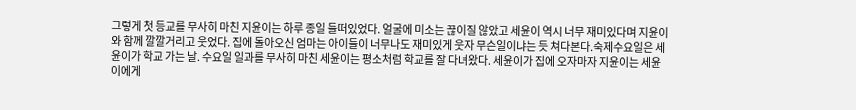그렇게 첫 등교를 무사히 마친 지윤이는 하루 종일 들떠있었다. 얼굴에 미소는 끊이질 않았고 세윤이 역시 너무 재미있다며 지윤이와 함께 깔깔거리고 웃었다. 집에 돌아오신 엄마는 아이들이 너무나도 재미있게 웃자 무슨일이냐는 듯 쳐다본다.숙제수요일은 세윤이가 학교 가는 날. 수요일 일과를 무사히 마친 세윤이는 평소처럼 학교를 잘 다녀왔다. 세윤이가 집에 오자마자 지윤이는 세윤이에게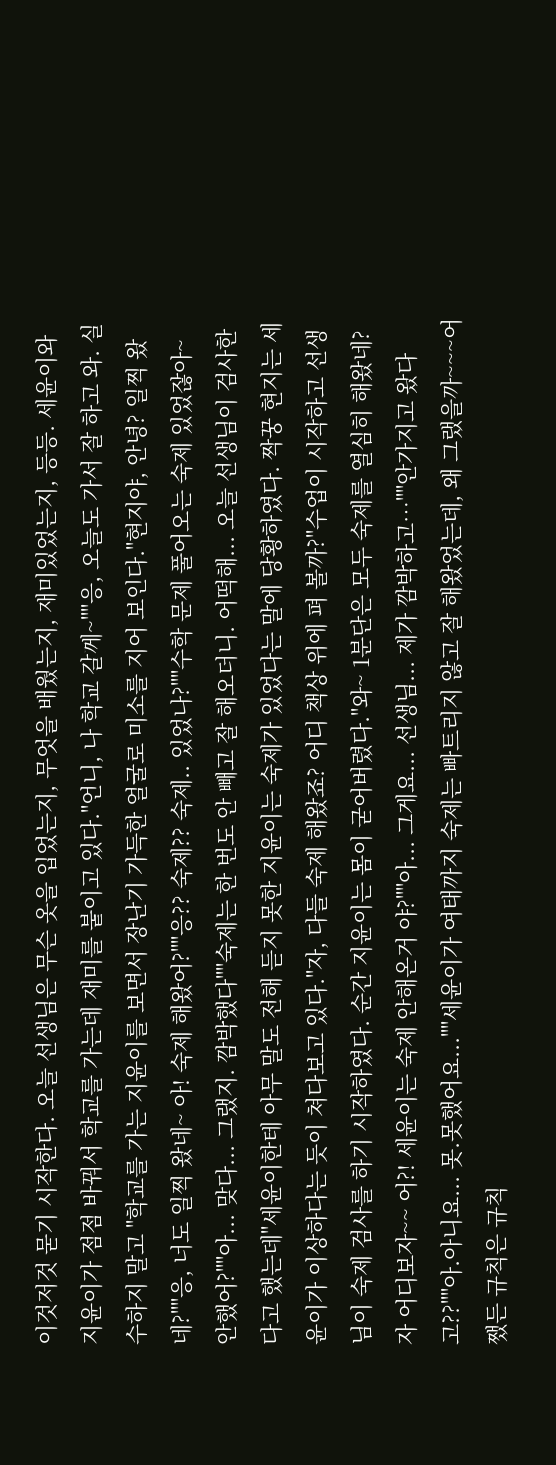이것저것 묻기 시작한다. 오늘 선생님은 무슨 옷을 입었는지, 무엇을 배웠는지, 재미있었는지, 등등. 세윤이와 지윤이가 점점 바꿔서 학교를 가는데 재미를 붙이고 있다."언니, 나 학교 갈께~""응, 오늘도 가서 잘 하고 와. 실수하지 말고 "학교를 가는 지윤이를 보면서 장난기 가득한 얼굴로 미소를 지어 보인다."현지야, 안녕? 일찍 왔네?""응, 너도 일찍 왔네~ 아! 숙제 해왔어?""응?? 숙제?? 숙제.. 있었나?""수학 문제 풀어오는 숙제 있었잖아~ 안했어?""아... 맞다... 그랬지. 깜박했다""숙제는 한 번도 안 빼고 잘 해오더니. 어떡해... 오늘 선생님이 검사한다고 했는데"세윤이한테 아무 말도 전해 듣지 못한 지윤이는 숙제가 있었다는 말에 당황하였다. 짝꿍 현지는 세윤이가 이상하다는 듯이 쳐다보고 있다."자, 다들 숙제 해왔죠? 어디 책상 위에 펴 볼까?"수업이 시작하고 선생님이 숙제 검사를 하기 시작하였다. 순간 지윤이는 몸이 굳어버렸다."와~ 1분단은 모두 숙제를 열심히 해왔네? 자 어디보자~~ 어?! 세윤이는 숙제 안해온거 야?""아... 그게요... 선생님... 제가 깜박하고…""안가지고 왔다고??""아.아니요... 못.못했어요...""세윤이가 여태까지 숙제는 빠트리지 않고 잘 해왔었는데, 왜 그랬을까~~~어쨌든 규칙은 규칙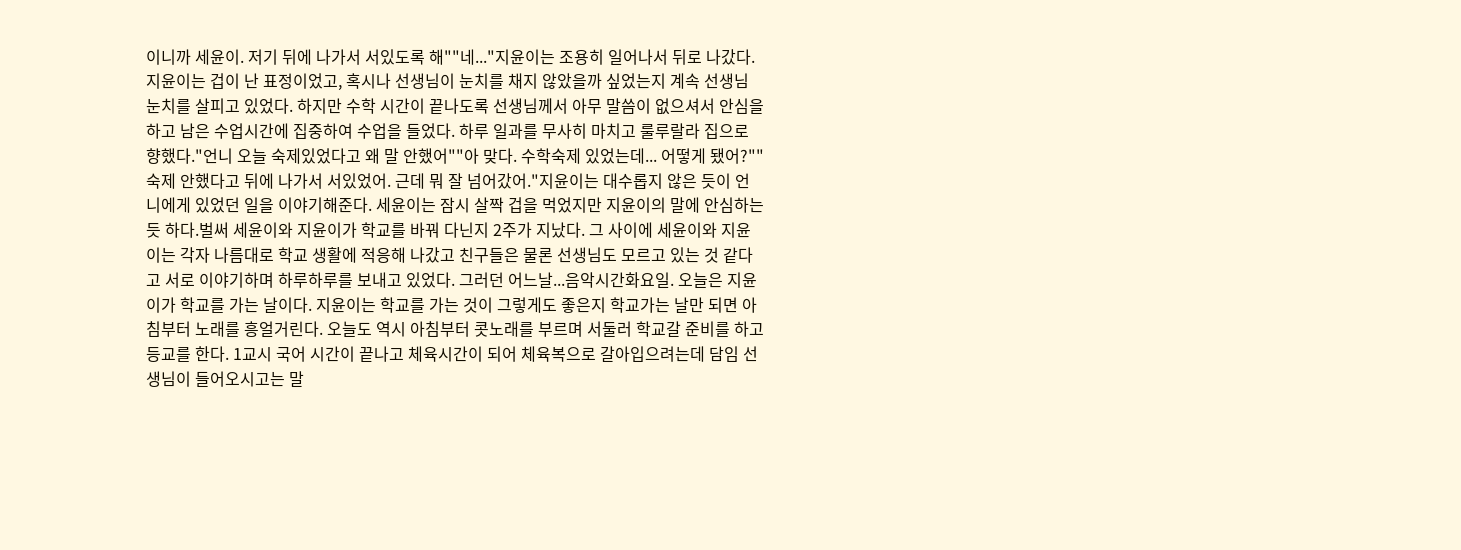이니까 세윤이. 저기 뒤에 나가서 서있도록 해""네..."지윤이는 조용히 일어나서 뒤로 나갔다. 지윤이는 겁이 난 표정이었고, 혹시나 선생님이 눈치를 채지 않았을까 싶었는지 계속 선생님 눈치를 살피고 있었다. 하지만 수학 시간이 끝나도록 선생님께서 아무 말씀이 없으셔서 안심을 하고 남은 수업시간에 집중하여 수업을 들었다. 하루 일과를 무사히 마치고 룰루랄라 집으로 향했다."언니 오늘 숙제있었다고 왜 말 안했어""아 맞다. 수학숙제 있었는데... 어떻게 됐어?""숙제 안했다고 뒤에 나가서 서있었어. 근데 뭐 잘 넘어갔어."지윤이는 대수롭지 않은 듯이 언니에게 있었던 일을 이야기해준다. 세윤이는 잠시 살짝 겁을 먹었지만 지윤이의 말에 안심하는 듯 하다.벌써 세윤이와 지윤이가 학교를 바꿔 다닌지 2주가 지났다. 그 사이에 세윤이와 지윤이는 각자 나름대로 학교 생활에 적응해 나갔고 친구들은 물론 선생님도 모르고 있는 것 같다고 서로 이야기하며 하루하루를 보내고 있었다. 그러던 어느날...음악시간화요일. 오늘은 지윤이가 학교를 가는 날이다. 지윤이는 학교를 가는 것이 그렇게도 좋은지 학교가는 날만 되면 아침부터 노래를 흥얼거린다. 오늘도 역시 아침부터 콧노래를 부르며 서둘러 학교갈 준비를 하고 등교를 한다. 1교시 국어 시간이 끝나고 체육시간이 되어 체육복으로 갈아입으려는데 담임 선생님이 들어오시고는 말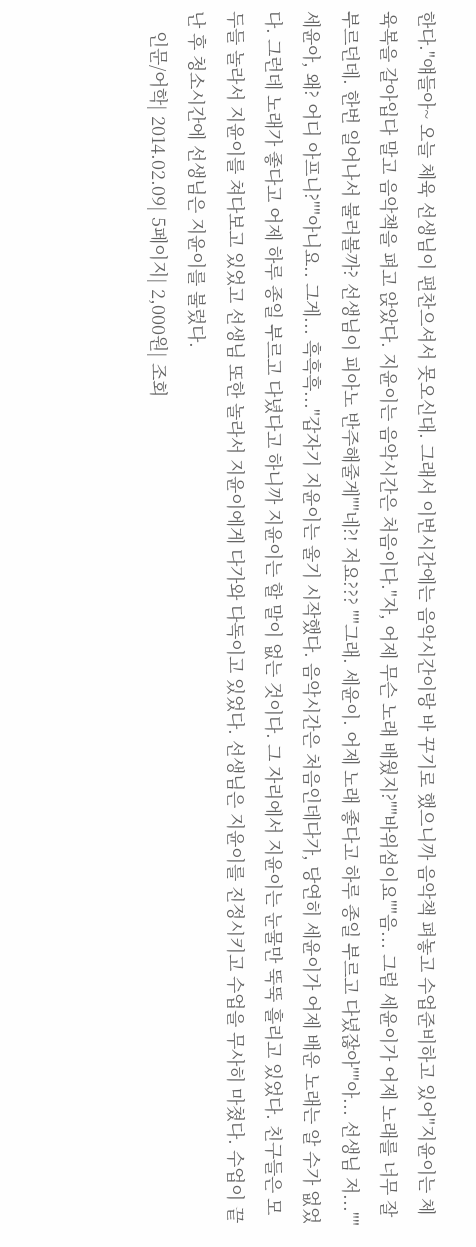한다."얘들아~ 오늘 체육 선생님이 편찬으셔서 못오신대. 그래서 이번시간에는 음악시간이랑 바 꾸기로 했으니까 음악책 펴놓고 수업준비하고 있어"지윤이는 체육복을 갈아입다 말고 음악책을 펴고 앉았다. 지윤이는 음악시간은 처음이다."자, 어제 무슨 노래 배웠지?""바위섬이요""음... 그럼 세윤이가 어제 노래를 너무 잘 부르던데. 한번 일어나서 불러볼까? 선생님이 피아노 반주해줄게""네?! 저요??? ""그래. 세윤이. 어제 노래 좋다고 하루 종일 부르고 다녔잖아""아... 선생님 저...""세윤아, 왜? 어디 아프니?""아니요.. 그게... 흑흑흑..."갑자기 지윤이는 울기 시작했다. 음악시간은 처음인데다가, 당연히 세윤이가 어제 배운 노래는 알 수가 없었다. 그런데 노래가 좋다고 어제 하루 종일 부르고 다녔다고 하니까 지윤이는 할 말이 없는 것이다. 그 자리에서 지윤이는 눈물만 뚝뚝 흘리고 있었다. 친구들은 모두들 놀라서 지윤이를 쳐다보고 있었고 선생님 또한 놀라서 지윤이에게 다가와 다독이고 있었다. 선생님은 지윤이를 진정시키고 수업을 무사히 마쳤다. 수업이 끝난 후 청소시간에 선생님은 지윤이를 불렀다.
    인문/어학| 2014.02.09| 5페이지| 2,000원| 조회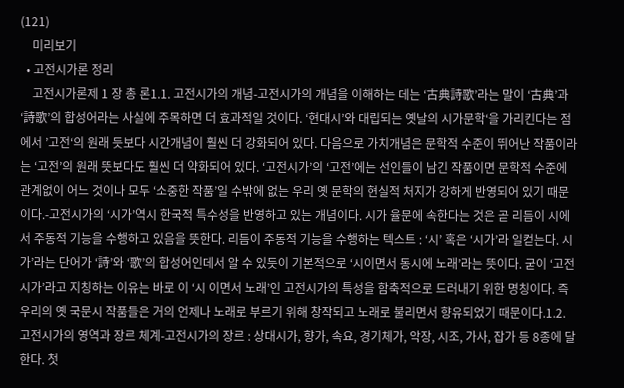(121)
    미리보기
  • 고전시가론 정리
    고전시가론제 1 장 총 론1.1. 고전시가의 개념-고전시가의 개념을 이해하는 데는 ‘古典詩歌’라는 말이 ‘古典’과 ‘詩歌’의 합성어라는 사실에 주목하면 더 효과적일 것이다. ‘현대시’와 대립되는 옛날의 시가문학‘을 가리킨다는 점에서 ’고전‘의 원래 듯보다 시간개념이 훨씬 더 강화되어 있다. 다음으로 가치개념은 문학적 수준이 뛰어난 작품이라는 ‘고전’의 원래 뜻보다도 훨씬 더 약화되어 있다. ‘고전시가’의 ‘고전’에는 선인들이 남긴 작품이면 문학적 수준에 관계없이 어느 것이나 모두 ‘소중한 작품’일 수밖에 없는 우리 옛 문학의 현실적 처지가 강하게 반영되어 있기 때문이다.-고전시가의 ‘시가’역시 한국적 특수성을 반영하고 있는 개념이다. 시가 율문에 속한다는 것은 곧 리듬이 시에서 주동적 기능을 수행하고 있음을 뜻한다. 리듬이 주동적 기능을 수행하는 텍스트 : ‘시’ 혹은 ‘시가’라 일컫는다. 시가’라는 단어가 ‘詩’와 ‘歌’의 합성어인데서 알 수 있듯이 기본적으로 ‘시이면서 동시에 노래’라는 뜻이다. 굳이 ‘고전시가’라고 지칭하는 이유는 바로 이 ‘시 이면서 노래’인 고전시가의 특성을 함축적으로 드러내기 위한 명칭이다. 즉 우리의 옛 국문시 작품들은 거의 언제나 노래로 부르기 위해 창작되고 노래로 불리면서 향유되었기 때문이다.1.2. 고전시가의 영역과 장르 체계-고전시가의 장르 : 상대시가, 향가, 속요, 경기체가, 악장, 시조, 가사, 잡가 등 8종에 달한다. 첫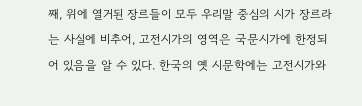째, 위에 열거된 장르들이 모두 우리말 중심의 시가 장르라는 사실에 비추어, 고전시가의 영역은 국문시가에 한정되어 있음을 알 수 있다. 한국의 옛 시문학에는 고전시가와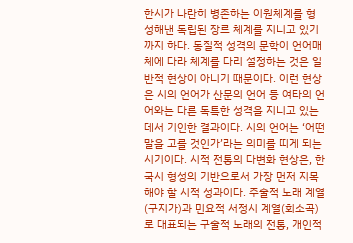한시가 나란히 병존하는 이원체계를 형성해낸 독립된 장르 체계를 지니고 있기까지 하다. 동질적 성격의 문학이 언어매체에 다라 체계를 다리 설정하는 것은 일반적 현상이 아니기 때문이다. 이런 현상은 시의 언어가 산문의 언어 등 여타의 언어와는 다른 독특한 성격을 지니고 있는 데서 기인한 결과이다. 시의 언어는 ‘어떤 말을 고를 것인가’라는 의미를 띠게 되는 시기이다. 시적 전통의 다변화 현상은, 한국시 형성의 기반으로서 가장 먼저 지목해야 할 시적 성과이다. 주술적 노래 계열(구지가)과 민요적 서정시 계열(회소곡)로 대표되는 구술적 노래의 전통, 개인적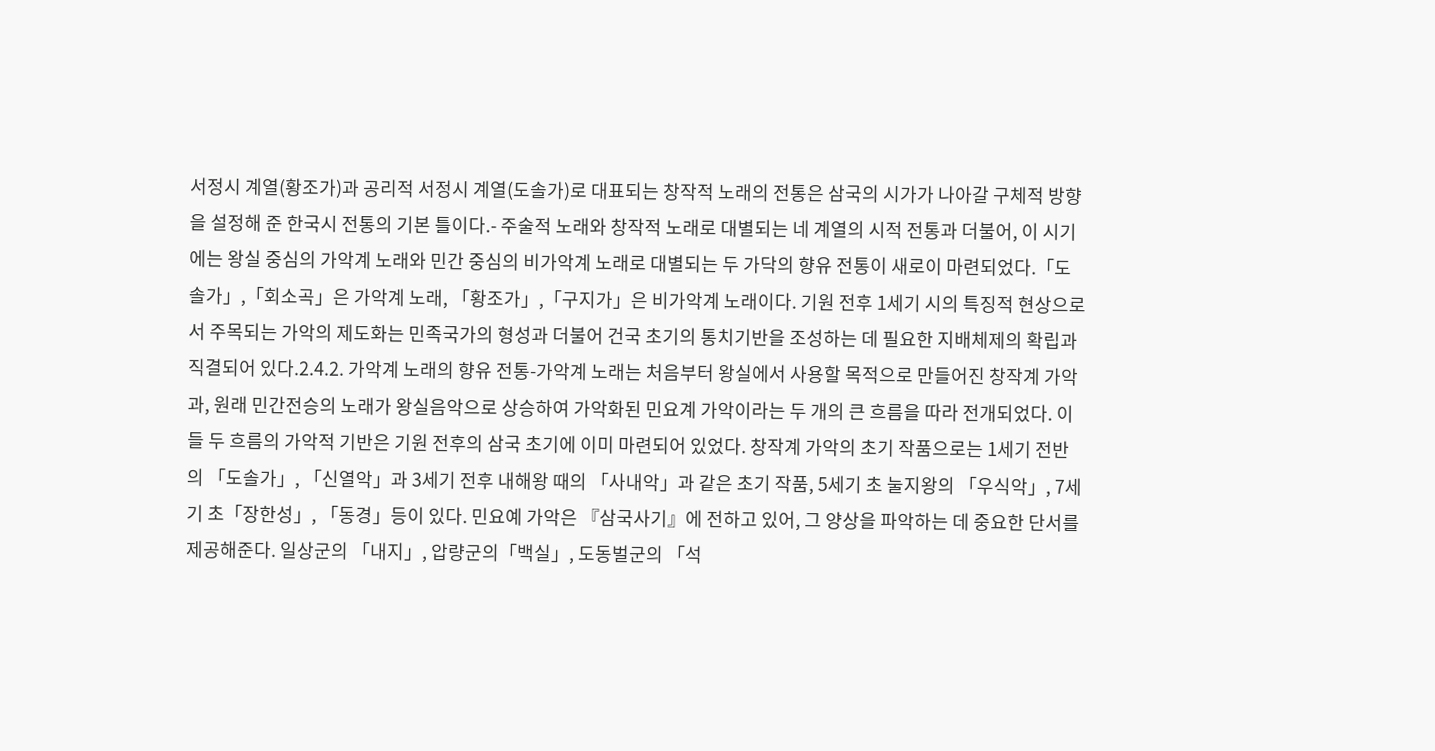서정시 계열(황조가)과 공리적 서정시 계열(도솔가)로 대표되는 창작적 노래의 전통은 삼국의 시가가 나아갈 구체적 방향을 설정해 준 한국시 전통의 기본 틀이다.- 주술적 노래와 창작적 노래로 대별되는 네 계열의 시적 전통과 더불어, 이 시기에는 왕실 중심의 가악계 노래와 민간 중심의 비가악계 노래로 대별되는 두 가닥의 향유 전통이 새로이 마련되었다.「도솔가」,「회소곡」은 가악계 노래, 「황조가」,「구지가」은 비가악계 노래이다. 기원 전후 1세기 시의 특징적 현상으로서 주목되는 가악의 제도화는 민족국가의 형성과 더불어 건국 초기의 통치기반을 조성하는 데 필요한 지배체제의 확립과 직결되어 있다.2.4.2. 가악계 노래의 향유 전통-가악계 노래는 처음부터 왕실에서 사용할 목적으로 만들어진 창작계 가악과, 원래 민간전승의 노래가 왕실음악으로 상승하여 가악화된 민요계 가악이라는 두 개의 큰 흐름을 따라 전개되었다. 이들 두 흐름의 가악적 기반은 기원 전후의 삼국 초기에 이미 마련되어 있었다. 창작계 가악의 초기 작품으로는 1세기 전반의 「도솔가」, 「신열악」과 3세기 전후 내해왕 때의 「사내악」과 같은 초기 작품, 5세기 초 눌지왕의 「우식악」, 7세기 초「장한성」, 「동경」등이 있다. 민요예 가악은 『삼국사기』에 전하고 있어, 그 양상을 파악하는 데 중요한 단서를 제공해준다. 일상군의 「내지」, 압량군의「백실」, 도동벌군의 「석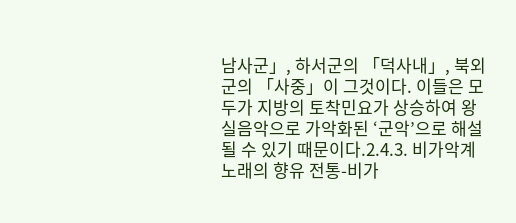남사군」, 하서군의 「덕사내」, 북외군의 「사중」이 그것이다. 이들은 모두가 지방의 토착민요가 상승하여 왕실음악으로 가악화된 ‘군악’으로 해설될 수 있기 때문이다.2.4.3. 비가악계 노래의 향유 전통-비가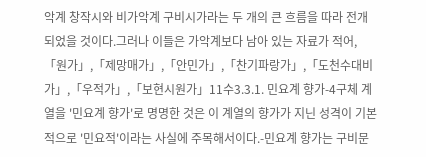악계 창작시와 비가악계 구비시가라는 두 개의 큰 흐름을 따라 전개되었을 것이다.그러나 이들은 가악계보다 남아 있는 자료가 적어,「원가」,「제망매가」,「안민가」,「찬기파랑가」,「도천수대비가」,「우적가」,「보현시원가」11수3.3.1. 민요계 향가-4구체 계열을 '민요계 향가'로 명명한 것은 이 계열의 향가가 지닌 성격이 기본적으로 '민요적'이라는 사실에 주목해서이다.-민요계 향가는 구비문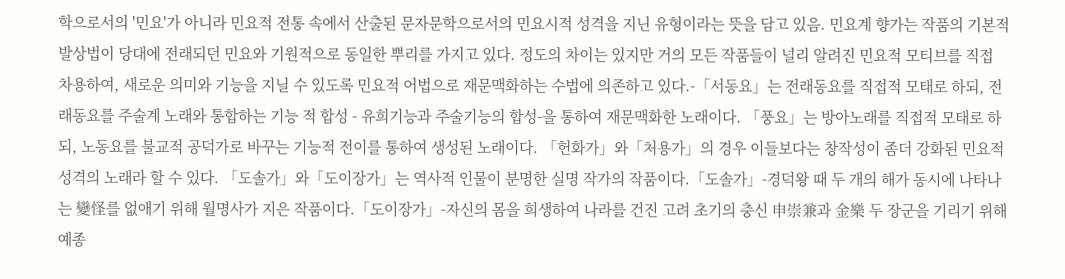학으로서의 '민요'가 아니라 민요적 전통 속에서 산출된 문자문학으로서의 민요시적 성격을 지닌 유형이라는 뜻을 담고 있음. 민요계 향가는 작품의 기본적 발상법이 당대에 전래되던 민요와 기원적으로 동일한 뿌리를 가지고 있다. 정도의 차이는 있지만 거의 모든 작품들이 널리 알려진 민요적 모티브를 직접 차용하여, 새로운 의미와 기능을 지닐 수 있도록 민요적 어법으로 재문맥화하는 수법에 의존하고 있다.-「서동요」는 전래동요를 직접적 모태로 하되, 전래동요를 주술계 노래와 통합하는 기능 적 합성 - 유희기능과 주술기능의 합성-을 통하여 재문맥화한 노래이다. 「풍요」는 방아노래를 직접적 모태로 하되, 노동요를 불교적 공덕가로 바꾸는 기능적 전이를 통하여 생성된 노래이다. 「헌화가」와「처용가」의 경우 이들보다는 창작성이 좀더 강화된 민요적 성격의 노래라 할 수 있다. 「도솔가」와「도이장가」는 역사적 인물이 분명한 실명 작가의 작품이다.「도솔가」-경덕왕 때 두 개의 해가 동시에 나타나는 變怪를 없애기 위해 월명사가 지은 작품이다.「도이장가」-자신의 몸을 희생하여 나라를 건진 고려 초기의 충신 申崇兼과 金樂 두 장군을 기리기 위해 예종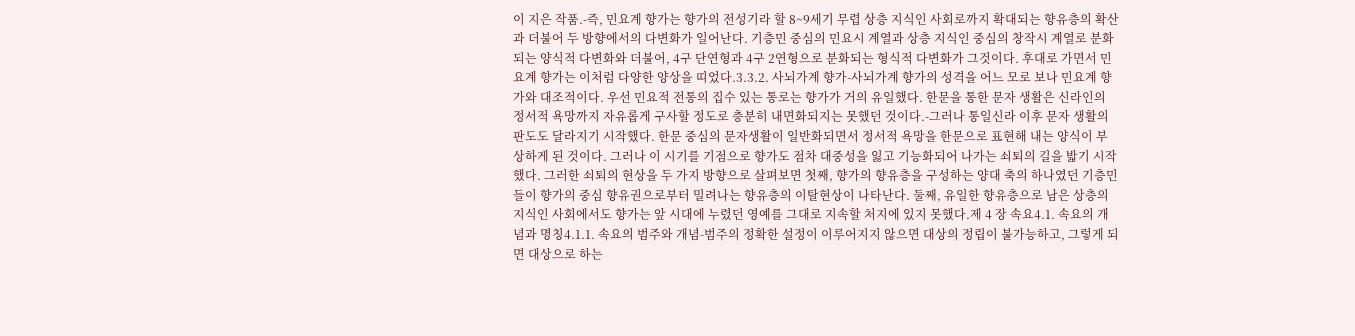이 지은 작품.-즉, 민요계 향가는 향가의 전성기라 할 8~9세기 무렵 상층 지식인 사회로까지 확대되는 향유층의 확산과 더불어 두 방향에서의 다변화가 일어난다. 기층민 중심의 민요시 계열과 상층 지식인 중심의 창작시 계열로 분화되는 양식적 다변화와 더불어, 4구 단연형과 4구 2연형으로 분화되는 형식적 다변화가 그것이다. 후대로 가면서 민요계 향가는 이처럼 다양한 양상을 띠었다.3.3.2. 사뇌가계 향가-사뇌가계 향가의 성격을 어느 모로 보나 민요계 향가와 대조적이다. 우선 민요적 전통의 집수 있는 통로는 향가가 거의 유일했다. 한문을 통한 문자 생활은 신라인의 정서적 욕망까지 자유롭게 구사할 정도로 충분히 내면화되지는 못했던 것이다.-그러나 통일신라 이후 문자 생활의 판도도 달라지기 시작했다. 한문 중심의 문자생활이 일반화되면서 정서적 욕망을 한문으로 표현해 내는 양식이 부상하게 된 것이다. 그러나 이 시기를 기점으로 향가도 점차 대중성을 잃고 기능화되어 나가는 쇠퇴의 길을 밟기 시작했다. 그러한 쇠퇴의 현상을 두 가지 방향으로 살펴보면 첫째, 향가의 향유층을 구성하는 양대 축의 하나였던 기층민들이 향가의 중심 향유권으로부터 밀려나는 향유층의 이탈현상이 나타난다. 둘째, 유일한 향유층으로 남은 상층의 지식인 사회에서도 향가는 앞 시대에 누렸던 영예를 그대로 지속할 처지에 있지 못했다.제 4 장 속요4.1. 속요의 개념과 명칭4.1.1. 속요의 범주와 개념-범주의 정확한 설정이 이루어지지 않으면 대상의 정립이 불가능하고, 그렇게 되면 대상으로 하는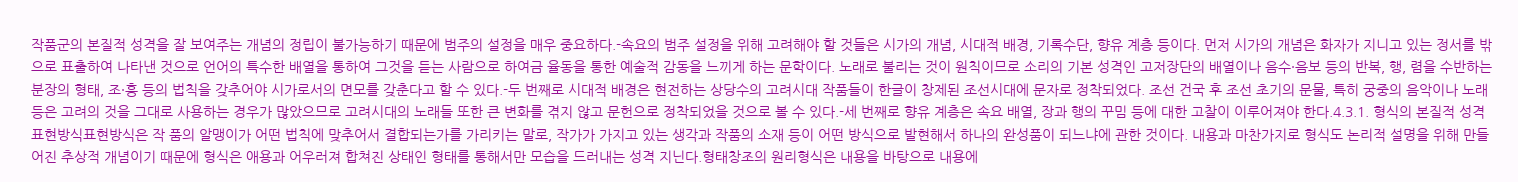작품군의 본질적 성격을 잘 보여주는 개념의 정립이 불가능하기 때문에 범주의 설정을 매우 중요하다.-속요의 범주 설정을 위해 고려해야 할 것들은 시가의 개념, 시대적 배경, 기록수단, 향유 계층 등이다. 먼저 시가의 개념은 화자가 지니고 있는 정서를 밖으로 표출하여 나타낸 것으로 언어의 특수한 배열을 통하여 그것을 듣는 사람으로 하여금 율동을 통한 예술적 감동을 느끼게 하는 문학이다. 노래로 불리는 것이 원칙이므로 소리의 기본 성격인 고저장단의 배열이나 음수·음보 등의 반복, 행, 렴을 수반하는 분장의 형태, 조·흥 등의 법칙을 갖추어야 시가로서의 면모를 갖춘다고 할 수 있다.-두 번째로 시대적 배경은 현전하는 상당수의 고려시대 작품들이 한글이 창제된 조선시대에 문자로 정착되었다. 조선 건국 후 조선 초기의 문물, 특히 궁중의 음악이나 노래 등은 고려의 것을 그대로 사용하는 경우가 많았으므로 고려시대의 노래들 또한 큰 변화를 겪지 않고 문헌으로 정착되었을 것으로 볼 수 있다.-세 번째로 향유 계층은 속요 배열, 장과 행의 꾸밈 등에 대한 고찰이 이루어져야 한다.4.3.1. 형식의 본질적 성격표현방식표현방식은 작 품의 알맹이가 어떤 법칙에 맞추어서 결합되는가를 가리키는 말로, 작가가 가지고 있는 생각과 작품의 소재 등이 어떤 방식으로 발현해서 하나의 완성품이 되느냐에 관한 것이다. 내용과 마찬가지로 형식도 논리적 설명을 위해 만들어진 추상적 개념이기 때문에 형식은 애용과 어우러져 합쳐진 상태인 형태를 통해서만 모습을 드러내는 성격 지닌다.형태창조의 원리형식은 내용을 바탕으로 내용에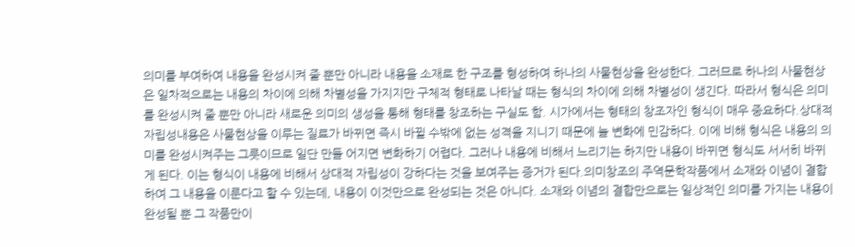의미를 부여하여 내용을 완성시켜 줄 뿐만 아니라 내용을 소재로 한 구조를 형성하여 하나의 사물현상을 완성한다. 그러므로 하나의 사물현상은 일차적으로는 내용의 차이에 의해 차별성을 가지지만 구체적 형태로 나타날 때는 형식의 차이에 의해 차별성이 생긴다. 따라서 형식은 의미를 완성시켜 줄 뿐만 아니라 새로운 의미의 생성을 통해 형태를 창조하는 구실도 함. 시가에서는 형태의 창조자인 형식이 매우 중요하다.상대적 자립성내용은 사물현상을 이루는 질료가 바뀌면 즉시 바뀔 수밖에 없는 성격을 지니기 때문에 늘 변화에 민감하다. 이에 비해 형식은 내용의 의미를 완성시켜주는 그릇이므로 일단 만들 어지면 변화하기 어렵다. 그러나 내용에 비해서 느리기는 하지만 내용이 바뀌면 형식도 서서히 바뀌게 된다. 이는 형식이 내용에 비해서 상대적 자립성이 강하다는 것을 보여주는 증거가 된다.의미창조의 주역문학작품에서 소재와 이념이 결합하여 그 내용을 이룬다고 할 수 있는데, 내용이 이것만으로 완성되는 것은 아니다. 소재와 이념의 결합만으로는 일상적인 의미를 가지는 내용이 완성될 뿐 그 작품만이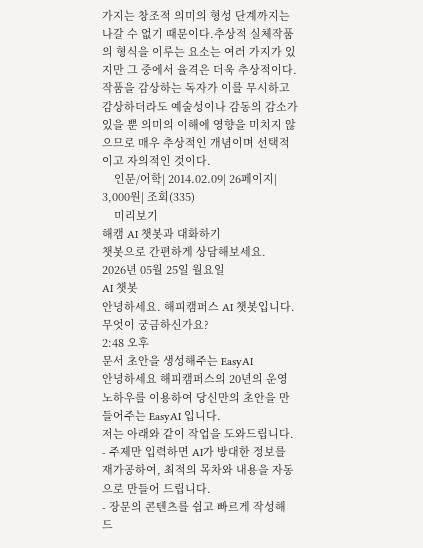가지는 창조적 의미의 형성 단계까지는 나갈 수 없기 때문이다.추상적 실체작품의 형식을 이루는 요소는 여러 가지가 있지만 그 중에서 율격은 더욱 추상적이다. 작품을 감상하는 독자가 이를 무시하고 감상하더라도 예술성이나 감동의 감소가 있을 뿐 의미의 이해에 영향을 미치지 않으므로 매우 추상적인 개념이며 선택적이고 자의적인 것이다.
    인문/어학| 2014.02.09| 26페이지| 3,000원| 조회(335)
    미리보기
해캠 AI 챗봇과 대화하기
챗봇으로 간편하게 상담해보세요.
2026년 05월 25일 월요일
AI 챗봇
안녕하세요. 해피캠퍼스 AI 챗봇입니다. 무엇이 궁금하신가요?
2:48 오후
문서 초안을 생성해주는 EasyAI
안녕하세요 해피캠퍼스의 20년의 운영 노하우를 이용하여 당신만의 초안을 만들어주는 EasyAI 입니다.
저는 아래와 같이 작업을 도와드립니다.
- 주제만 입력하면 AI가 방대한 정보를 재가공하여, 최적의 목차와 내용을 자동으로 만들어 드립니다.
- 장문의 콘텐츠를 쉽고 빠르게 작성해 드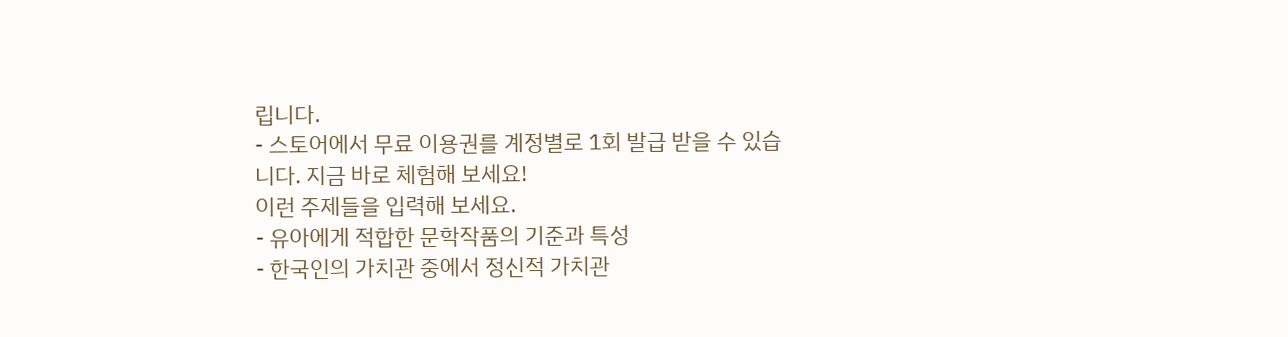립니다.
- 스토어에서 무료 이용권를 계정별로 1회 발급 받을 수 있습니다. 지금 바로 체험해 보세요!
이런 주제들을 입력해 보세요.
- 유아에게 적합한 문학작품의 기준과 특성
- 한국인의 가치관 중에서 정신적 가치관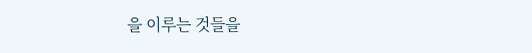을 이루는 것들을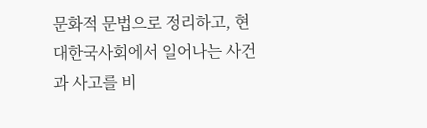문화적 문법으로 정리하고, 현대한국사회에서 일어나는 사건과 사고를 비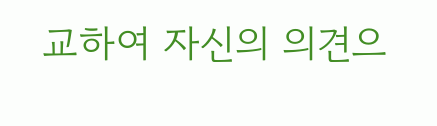교하여 자신의 의견으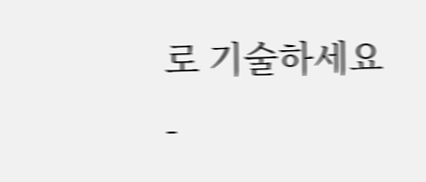로 기술하세요
-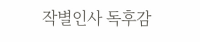작별인사 독후감